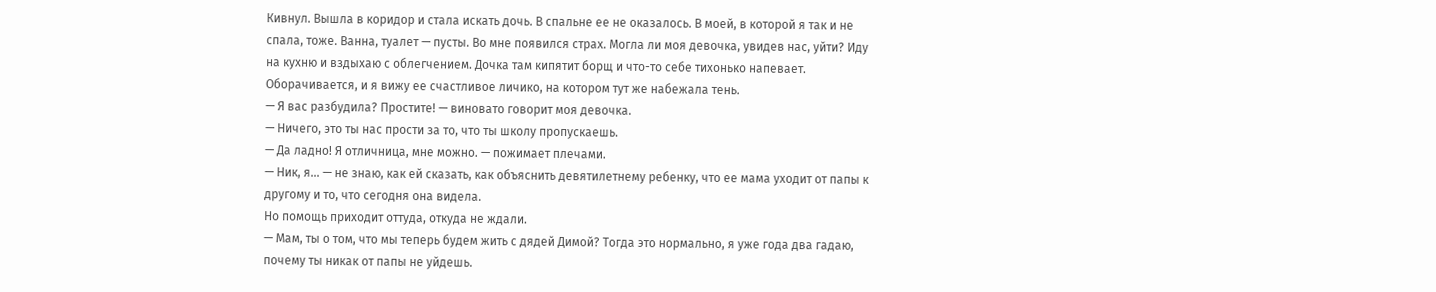Кивнул. Вышла в коридор и стала искать дочь. В спальне ее не оказалось. В моей, в которой я так и не спала, тоже. Ванна, туалет — пусты. Во мне появился страх. Могла ли моя девочка, увидев нас, уйти? Иду на кухню и вздыхаю с облегчением. Дочка там кипятит борщ и что-то себе тихонько напевает.
Оборачивается, и я вижу ее счастливое личико, на котором тут же набежала тень.
— Я вас разбудила? Простите! — виновато говорит моя девочка.
— Ничего, это ты нас прости за то, что ты школу пропускаешь.
— Да ладно! Я отличница, мне можно. — пожимает плечами.
— Ник, я… — не знаю, как ей сказать, как объяснить девятилетнему ребенку, что ее мама уходит от папы к другому и то, что сегодня она видела.
Но помощь приходит оттуда, откуда не ждали.
— Мам, ты о том, что мы теперь будем жить с дядей Димой? Тогда это нормально, я уже года два гадаю, почему ты никак от папы не уйдешь.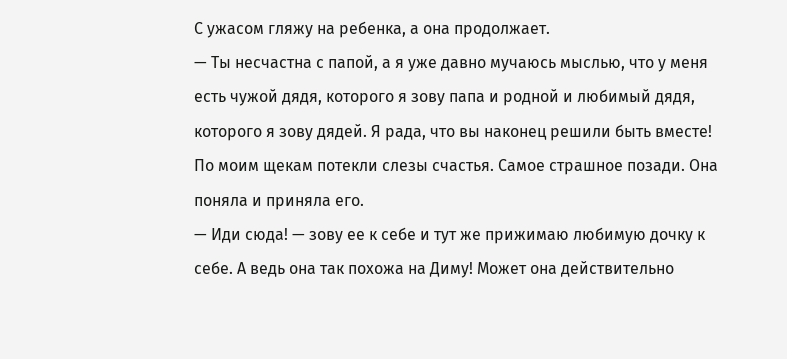С ужасом гляжу на ребенка, а она продолжает.
— Ты несчастна с папой, а я уже давно мучаюсь мыслью, что у меня есть чужой дядя, которого я зову папа и родной и любимый дядя, которого я зову дядей. Я рада, что вы наконец решили быть вместе!
По моим щекам потекли слезы счастья. Самое страшное позади. Она поняла и приняла его.
— Иди сюда! — зову ее к себе и тут же прижимаю любимую дочку к себе. А ведь она так похожа на Диму! Может она действительно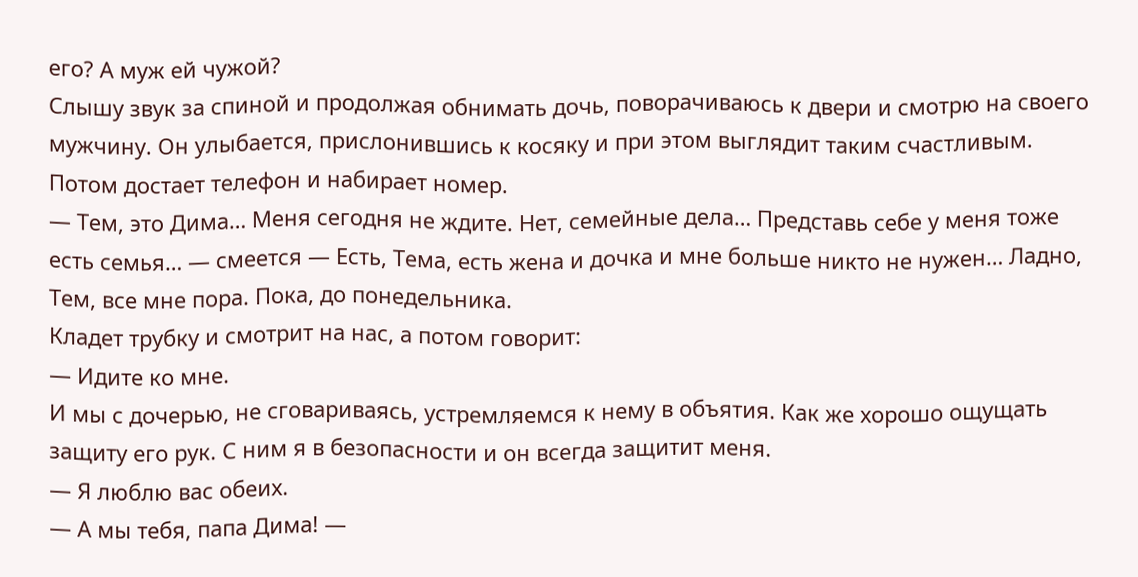его? А муж ей чужой?
Слышу звук за спиной и продолжая обнимать дочь, поворачиваюсь к двери и смотрю на своего мужчину. Он улыбается, прислонившись к косяку и при этом выглядит таким счастливым. Потом достает телефон и набирает номер.
— Тем, это Дима… Меня сегодня не ждите. Нет, семейные дела… Представь себе у меня тоже есть семья… — смеется — Есть, Тема, есть жена и дочка и мне больше никто не нужен… Ладно, Тем, все мне пора. Пока, до понедельника.
Кладет трубку и смотрит на нас, а потом говорит:
— Идите ко мне.
И мы с дочерью, не сговариваясь, устремляемся к нему в объятия. Как же хорошо ощущать защиту его рук. С ним я в безопасности и он всегда защитит меня.
— Я люблю вас обеих.
— А мы тебя, папа Дима! —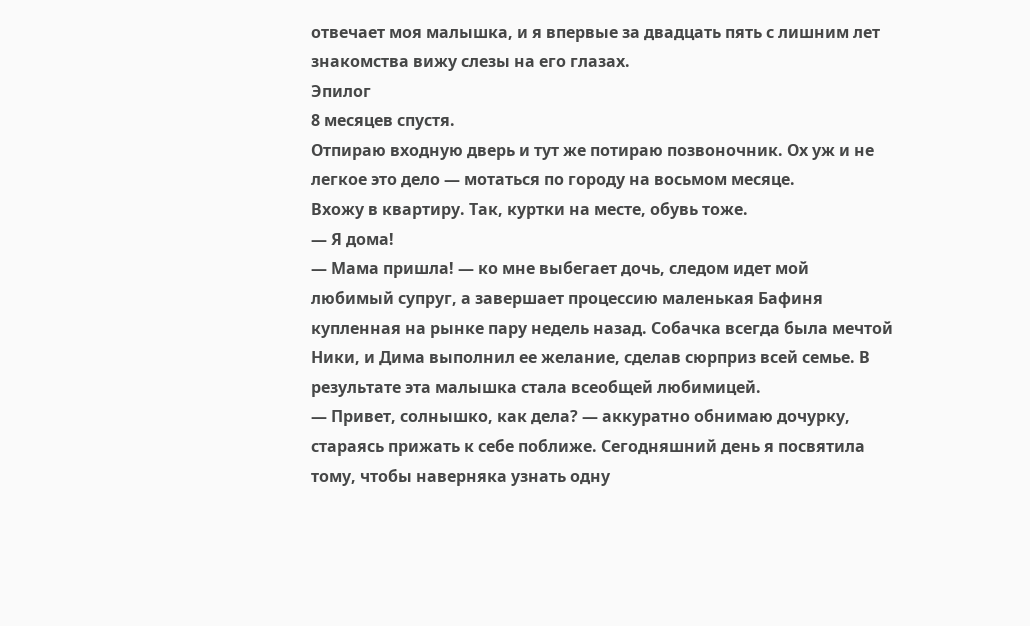отвечает моя малышка, и я впервые за двадцать пять с лишним лет знакомства вижу слезы на его глазах.
Эпилог
8 месяцев спустя.
Отпираю входную дверь и тут же потираю позвоночник. Ох уж и не легкое это дело — мотаться по городу на восьмом месяце.
Вхожу в квартиру. Так, куртки на месте, обувь тоже.
— Я дома!
— Мама пришла! — ко мне выбегает дочь, следом идет мой любимый супруг, а завершает процессию маленькая Бафиня купленная на рынке пару недель назад. Собачка всегда была мечтой Ники, и Дима выполнил ее желание, сделав сюрприз всей семье. В результате эта малышка стала всеобщей любимицей.
— Привет, солнышко, как дела? — аккуратно обнимаю дочурку, стараясь прижать к себе поближе. Сегодняшний день я посвятила тому, чтобы наверняка узнать одну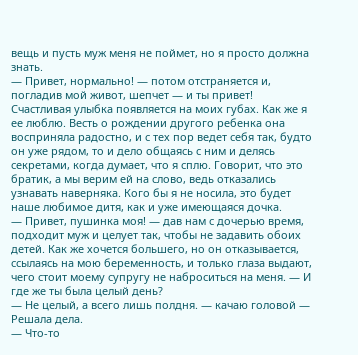вещь и пусть муж меня не поймет, но я просто должна знать.
— Привет, нормально! — потом отстраняется и, погладив мой живот, шепчет — и ты привет!
Счастливая улыбка появляется на моих губах. Как же я ее люблю. Весть о рождении другого ребенка она восприняла радостно, и с тех пор ведет себя так, будто он уже рядом, то и дело общаясь с ним и делясь секретами, когда думает, что я сплю. Говорит, что это братик, а мы верим ей на слово, ведь отказались узнавать наверняка. Кого бы я не носила, это будет наше любимое дитя, как и уже имеющаяся дочка.
— Привет, пушинка моя! — дав нам с дочерью время, подходит муж и целует так, чтобы не задавить обоих детей. Как же хочется большего, но он отказывается, ссылаясь на мою беременность, и только глаза выдают, чего стоит моему супругу не наброситься на меня. — И где же ты была целый день?
— Не целый, а всего лишь полдня. — качаю головой — Решала дела.
— Что-то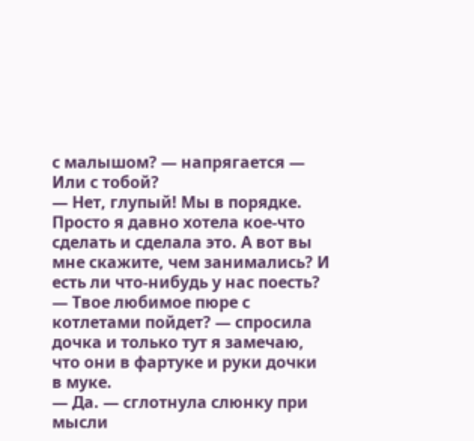с малышом? — напрягается — Или с тобой?
— Нет, глупый! Мы в порядке. Просто я давно хотела кое-что сделать и сделала это. А вот вы мне скажите, чем занимались? И есть ли что-нибудь у нас поесть?
— Твое любимое пюре с котлетами пойдет? — спросила дочка и только тут я замечаю, что они в фартуке и руки дочки в муке.
— Да. — сглотнула слюнку при мысли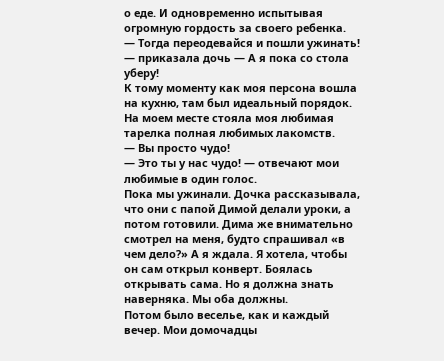о еде. И одновременно испытывая огромную гордость за своего ребенка.
— Тогда переодевайся и пошли ужинать! — приказала дочь — А я пока со стола уберу!
К тому моменту как моя персона вошла на кухню, там был идеальный порядок. На моем месте стояла моя любимая тарелка полная любимых лакомств.
— Вы просто чудо!
— Это ты у нас чудо! — отвечают мои любимые в один голос.
Пока мы ужинали. Дочка рассказывала, что они с папой Димой делали уроки, а потом готовили. Дима же внимательно смотрел на меня, будто спрашивал «в чем дело?» А я ждала. Я хотела, чтобы он сам открыл конверт. Боялась открывать сама. Но я должна знать наверняка. Мы оба должны.
Потом было веселье, как и каждый вечер. Мои домочадцы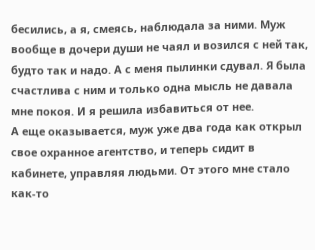бесились, а я, смеясь, наблюдала за ними. Муж вообще в дочери души не чаял и возился с ней так, будто так и надо. А с меня пылинки сдувал. Я была счастлива с ним и только одна мысль не давала мне покоя. И я решила избавиться от нее.
А еще оказывается, муж уже два года как открыл свое охранное агентство, и теперь сидит в кабинете, управляя людьми. От этого мне стало как-то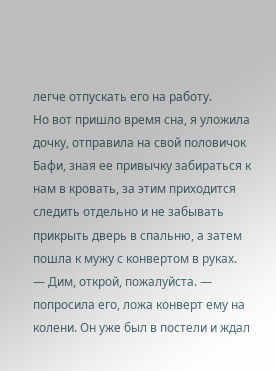легче отпускать его на работу.
Но вот пришло время сна, я уложила дочку, отправила на свой половичок Бафи, зная ее привычку забираться к нам в кровать, за этим приходится следить отдельно и не забывать прикрыть дверь в спальню, а затем пошла к мужу с конвертом в руках.
— Дим, открой, пожалуйста. — попросила его, ложа конверт ему на колени. Он уже был в постели и ждал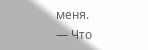меня.
— Что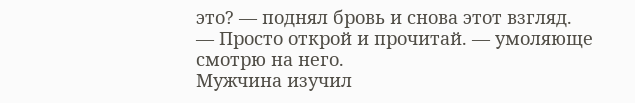это? — поднял бровь и снова этот взгляд.
— Просто открой и прочитай. — умоляюще смотрю на него.
Мужчина изучил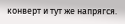конверт и тут же напрягся.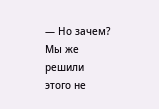— Но зачем? Мы же решили этого не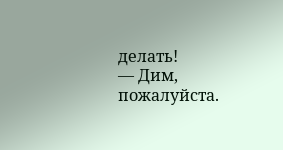делать!
— Дим, пожалуйста.